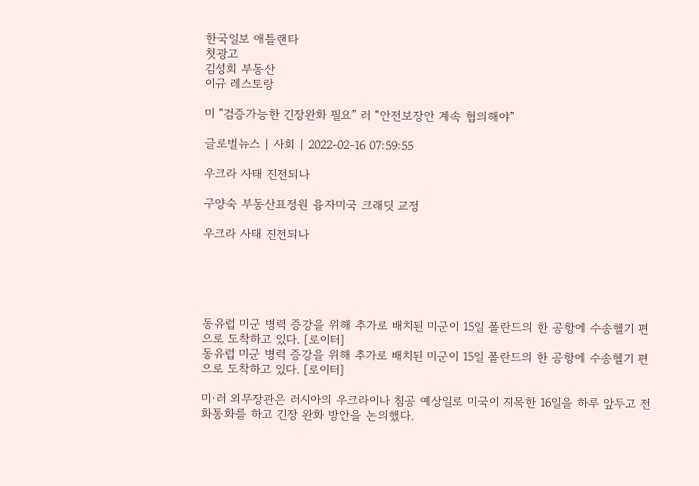한국일보 애틀랜타
첫광고
김성희 부동산
이규 레스토랑

미 “검증가능한 긴장완화 필요” 러 “안전보장안 계속 협의해야”

글로벌뉴스 | 사회 | 2022-02-16 07:59:55

우크라 사태 진전되나

구양숙 부동산표정원 융자미국 크래딧 교정

우크라 사태 진전되나





동유럽 미군 병력 증강을 위해 추가로 배치된 미군이 15일 폴란드의 한 공항에 수송헬기 편으로 도착하고 있다. [로이터]
동유럽 미군 병력 증강을 위해 추가로 배치된 미군이 15일 폴란드의 한 공항에 수송헬기 편으로 도착하고 있다. [로이터]

미·러 외무장관은 러시아의 우크라이나 침공 예상일로 미국이 지목한 16일을 하루 앞두고 전화통화를 하고 긴장 완화 방안을 논의했다.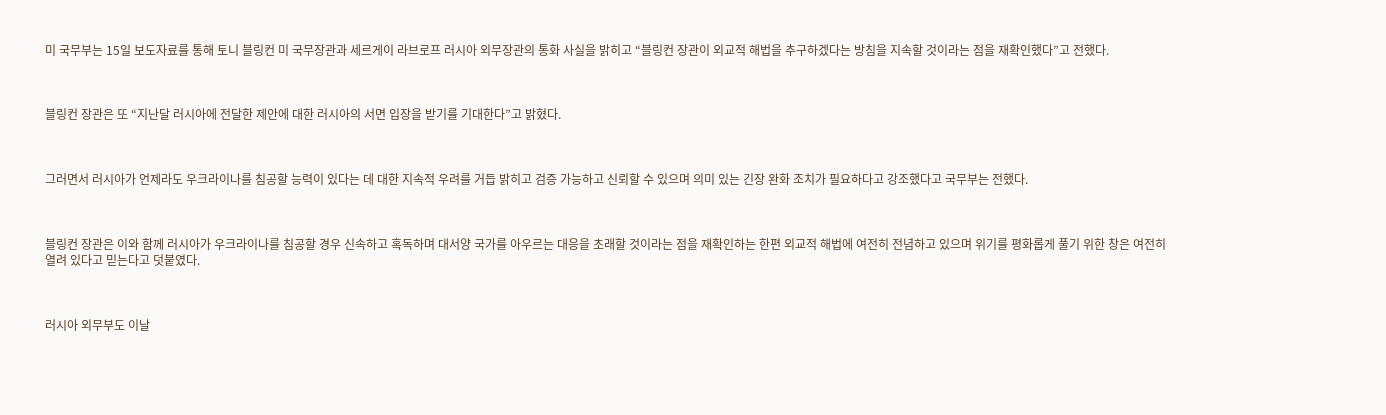미 국무부는 15일 보도자료를 통해 토니 블링컨 미 국무장관과 세르게이 라브로프 러시아 외무장관의 통화 사실을 밝히고 “블링컨 장관이 외교적 해법을 추구하겠다는 방침을 지속할 것이라는 점을 재확인했다”고 전했다.



블링컨 장관은 또 “지난달 러시아에 전달한 제안에 대한 러시아의 서면 입장을 받기를 기대한다”고 밝혔다.



그러면서 러시아가 언제라도 우크라이나를 침공할 능력이 있다는 데 대한 지속적 우려를 거듭 밝히고 검증 가능하고 신뢰할 수 있으며 의미 있는 긴장 완화 조치가 필요하다고 강조했다고 국무부는 전했다.



블링컨 장관은 이와 함께 러시아가 우크라이나를 침공할 경우 신속하고 혹독하며 대서양 국가를 아우르는 대응을 초래할 것이라는 점을 재확인하는 한편 외교적 해법에 여전히 전념하고 있으며 위기를 평화롭게 풀기 위한 창은 여전히 열려 있다고 믿는다고 덧붙였다.



러시아 외무부도 이날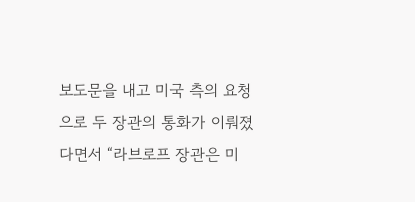보도문을 내고 미국 측의 요청으로 두 장관의 통화가 이뤄졌다면서 “라브로프 장관은 미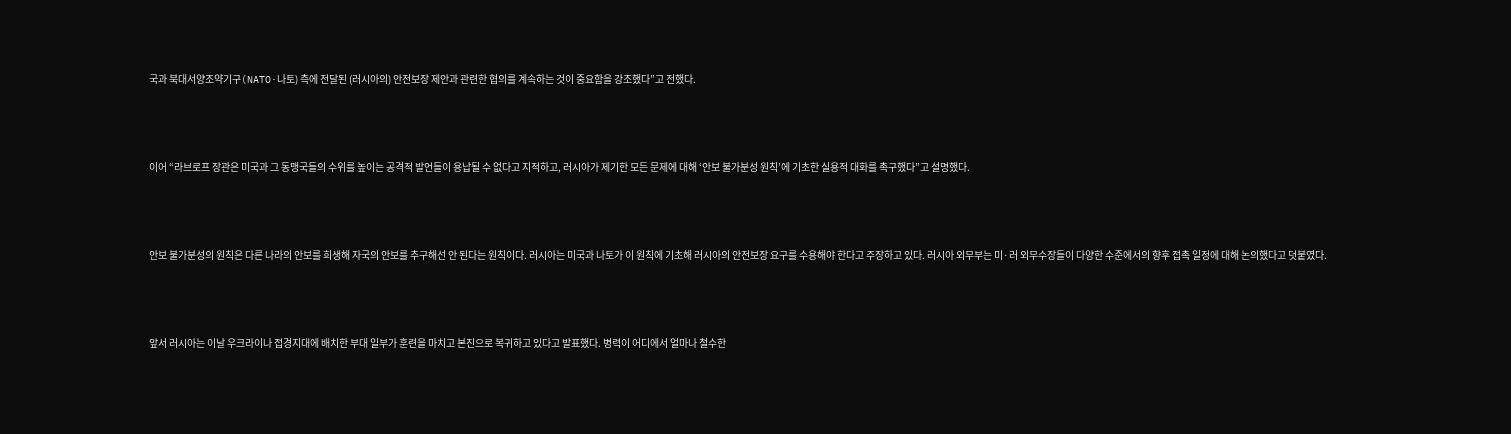국과 북대서양조약기구(NATO·나토) 측에 전달된 (러시아의) 안전보장 제안과 관련한 협의를 계속하는 것이 중요함을 강조했다”고 전했다.



이어 “라브로프 장관은 미국과 그 동맹국들의 수위를 높이는 공격적 발언들이 용납될 수 없다고 지적하고, 러시아가 제기한 모든 문제에 대해 ‘안보 불가분성 원칙’에 기초한 실용적 대화를 촉구했다”고 설명했다.



안보 불가분성의 원칙은 다른 나라의 안보를 희생해 자국의 안보를 추구해선 안 된다는 원칙이다. 러시아는 미국과 나토가 이 원칙에 기초해 러시아의 안전보장 요구를 수용해야 한다고 주장하고 있다. 러시아 외무부는 미·러 외무수장들이 다양한 수준에서의 향후 접촉 일정에 대해 논의했다고 덧붙였다.



앞서 러시아는 이날 우크라이나 접경지대에 배치한 부대 일부가 훈련을 마치고 본진으로 복귀하고 있다고 발표했다. 병력이 어디에서 얼마나 철수한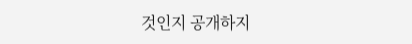것인지 공개하지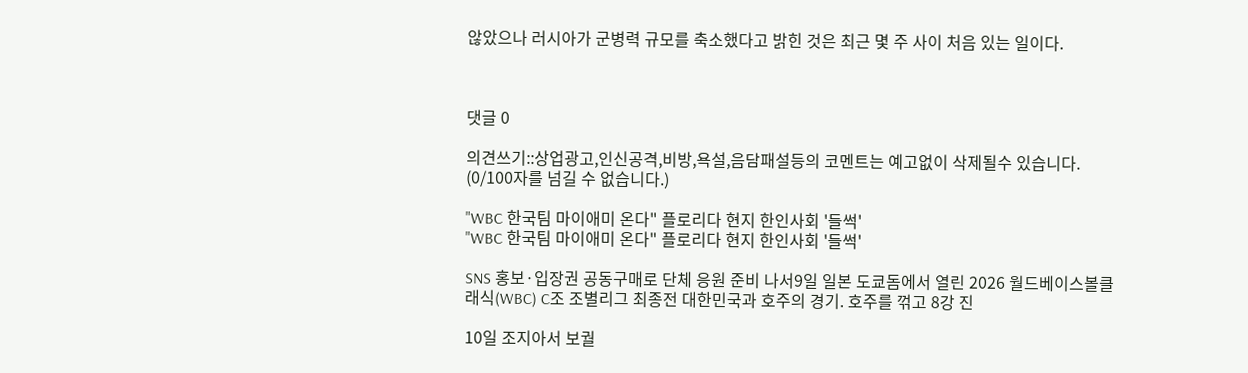않았으나 러시아가 군병력 규모를 축소했다고 밝힌 것은 최근 몇 주 사이 처음 있는 일이다.



댓글 0

의견쓰기::상업광고,인신공격,비방,욕설,음담패설등의 코멘트는 예고없이 삭제될수 있습니다. (0/100자를 넘길 수 없습니다.)

"WBC 한국팀 마이애미 온다" 플로리다 현지 한인사회 '들썩'
"WBC 한국팀 마이애미 온다" 플로리다 현지 한인사회 '들썩'

SNS 홍보·입장권 공동구매로 단체 응원 준비 나서9일 일본 도쿄돔에서 열린 2026 월드베이스볼클래식(WBC) C조 조별리그 최종전 대한민국과 호주의 경기. 호주를 꺾고 8강 진

10일 조지아서 보궐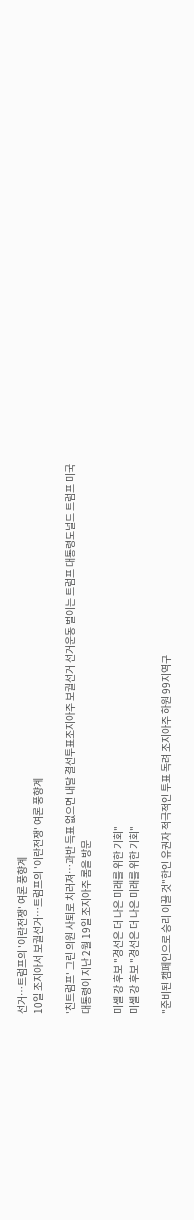선거…트럼프의 '이란전쟁' 여론 풍향계
10일 조지아서 보궐선거…트럼프의 '이란전쟁' 여론 풍향계

'친트럼프' 그린 의원 사퇴로 치러져…과반 득표 없으면 내달 결선투표조지아주 보궐선거 선거운동 벌이는 트럼프 대통령도널드 트럼프 미국 대통령이 지난 2월 19일 조지아주 롬을 방문

미셸 강 후보 "경선은 더 나은 미래를 위한 기회"
미셸 강 후보 "경선은 더 나은 미래를 위한 기회"

"준비된 캠페인으로 승리 이끌 것"한인 유권자 적극적인 투표 독려 조지아주 하원 99지역구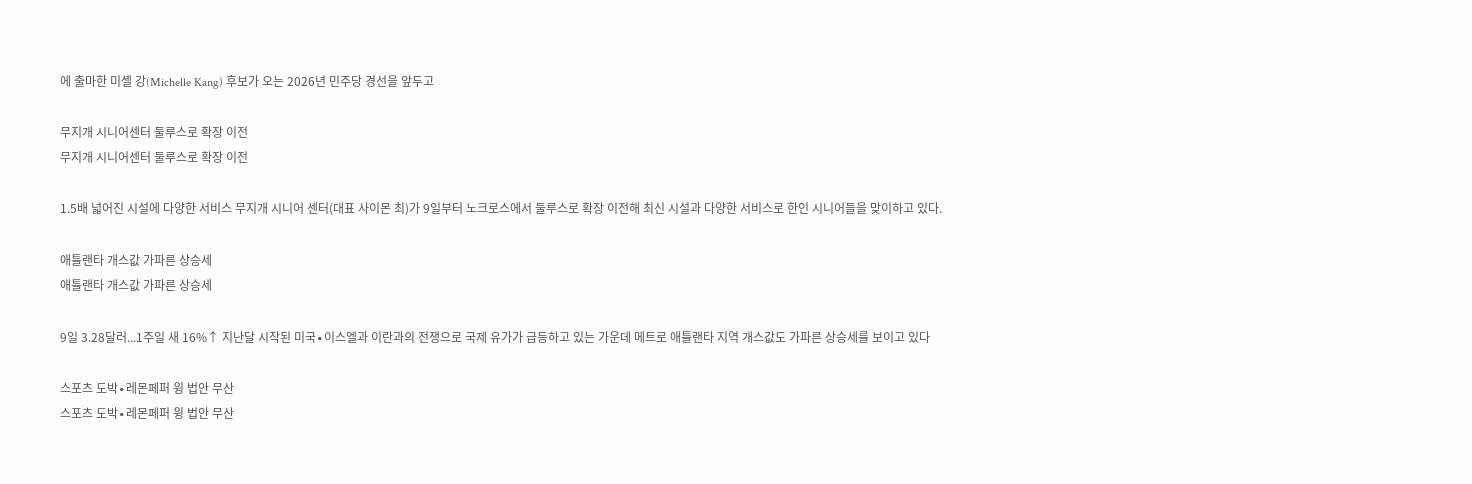에 출마한 미셸 강(Michelle Kang) 후보가 오는 2026년 민주당 경선을 앞두고

무지개 시니어센터 둘루스로 확장 이전
무지개 시니어센터 둘루스로 확장 이전

1.5배 넓어진 시설에 다양한 서비스 무지개 시니어 센터(대표 사이몬 최)가 9일부터 노크로스에서 둘루스로 확장 이전해 최신 시설과 다양한 서비스로 한인 시니어들을 맞이하고 있다.

애틀랜타 개스값 가파른 상승세
애틀랜타 개스값 가파른 상승세

9일 3.28달러...1주일 새 16%↑ 지난달 시작된 미국∙이스엘과 이란과의 전쟁으로 국제 유가가 급등하고 있는 가운데 메트로 애틀랜타 지역 개스값도 가파른 상승세를 보이고 있다

스포츠 도박∙레몬페퍼 윙 법안 무산
스포츠 도박∙레몬페퍼 윙 법안 무산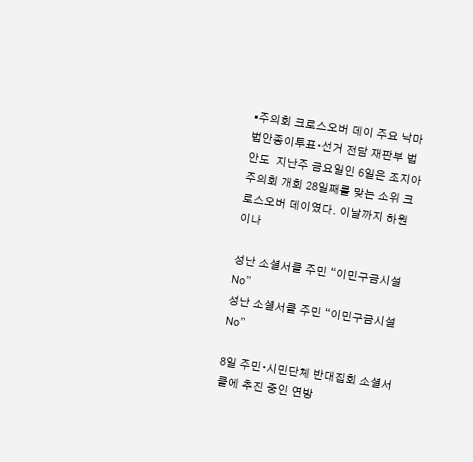▪주의회 크로스오버 데이 주요 낙마 법안종이투표∙선거 전담 재판부 법안도  지난주 금요일인 6일은 조지아 주의회 개회 28일째를 맞는 소위 크로스오버 데이였다. 이날까지 하원이나

성난 소셜서클 주민 “이민구금시설 No”
성난 소셜서클 주민 “이민구금시설 No”

8일 주민∙시민단체 반대집회 소셜서클에 추진 중인 연방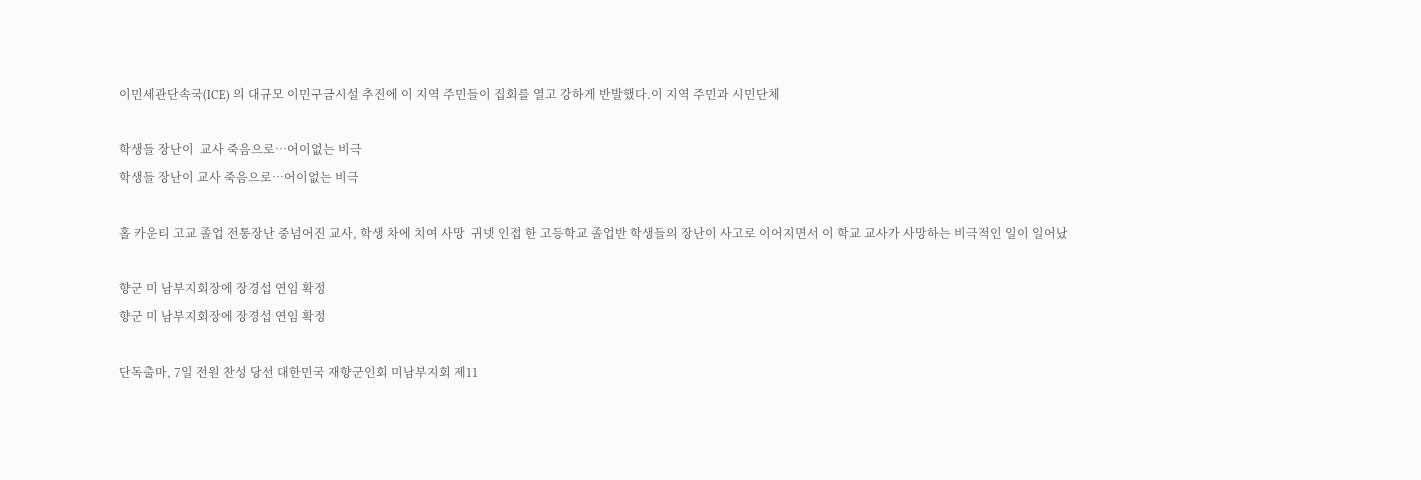이민세관단속국(ICE) 의 대규모 이민구금시설 추진에 이 지역 주민들이 집회를 열고 강하게 반발했다.이 지역 주민과 시민단체

학생들 장난이  교사 죽음으로…어이없는 비극
학생들 장난이 교사 죽음으로…어이없는 비극

홀 카운티 고교 졸업 전통장난 중넘어진 교사, 학생 차에 치여 사망  귀넷 인접 한 고등학교 졸업반 학생들의 장난이 사고로 이어지면서 이 학교 교사가 사망하는 비극적인 일이 일어났

향군 미 남부지회장에 장경섭 연임 확정
향군 미 남부지회장에 장경섭 연임 확정

단독출마, 7일 전원 찬성 당선 대한민국 재향군인회 미남부지회 제11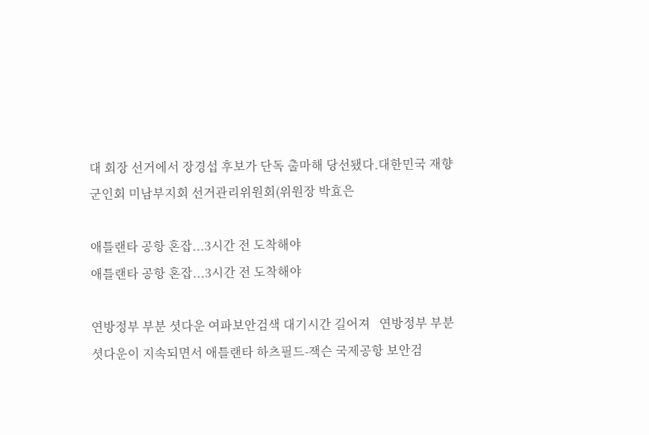대 회장 선거에서 장경섭 후보가 단독 출마해 당선됐다.대한민국 재향군인회 미남부지회 선거관리위원회(위원장 박효은

애틀랜타 공항 혼잡...3시간 전 도착해야
애틀랜타 공항 혼잡...3시간 전 도착해야

연방정부 부분 셧다운 여파보안검색 대기시간 길어져   연방정부 부분 셧다운이 지속되면서 애틀랜타 하츠필드-잭슨 국제공항 보안검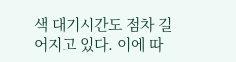색 대기시간도 점차 길어지고 있다. 이에 따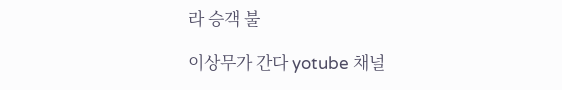라 승객 불

이상무가 간다 yotube 채널